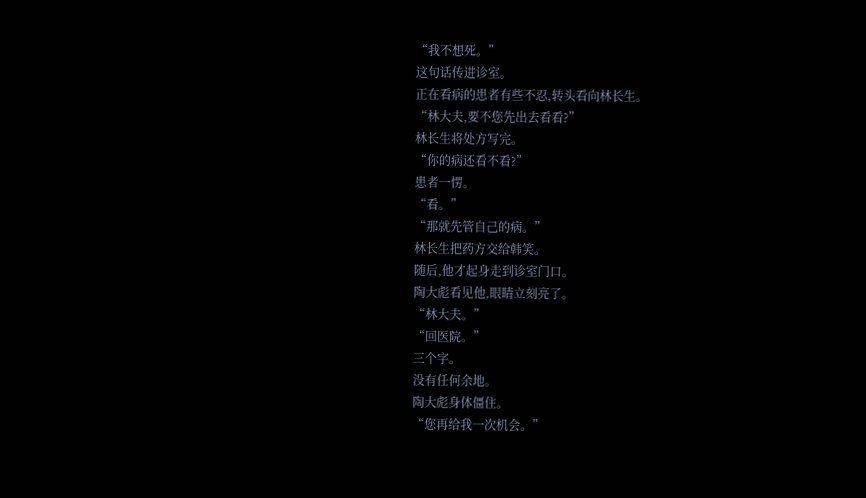“我不想死。”
这句话传进诊室。
正在看病的患者有些不忍,转头看向林长生。
“林大夫,要不您先出去看看?”
林长生将处方写完。
“你的病还看不看?”
患者一愣。
“看。”
“那就先管自己的病。”
林长生把药方交给韩笑。
随后,他才起身走到诊室门口。
陶大彪看见他,眼睛立刻亮了。
“林大夫。”
“回医院。”
三个字。
没有任何余地。
陶大彪身体僵住。
“您再给我一次机会。”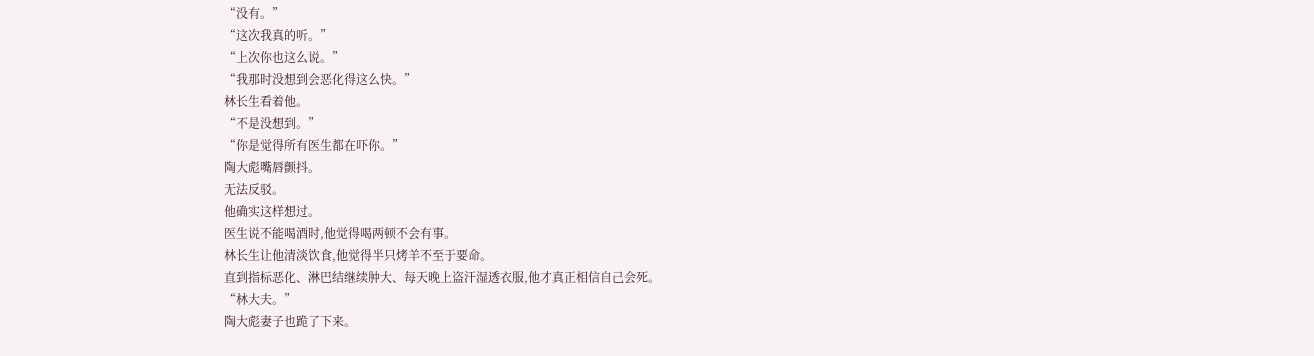“没有。”
“这次我真的听。”
“上次你也这么说。”
“我那时没想到会恶化得这么快。”
林长生看着他。
“不是没想到。”
“你是觉得所有医生都在吓你。”
陶大彪嘴唇颤抖。
无法反驳。
他确实这样想过。
医生说不能喝酒时,他觉得喝两顿不会有事。
林长生让他清淡饮食,他觉得半只烤羊不至于要命。
直到指标恶化、淋巴结继续肿大、每天晚上盗汗湿透衣服,他才真正相信自己会死。
“林大夫。”
陶大彪妻子也跪了下来。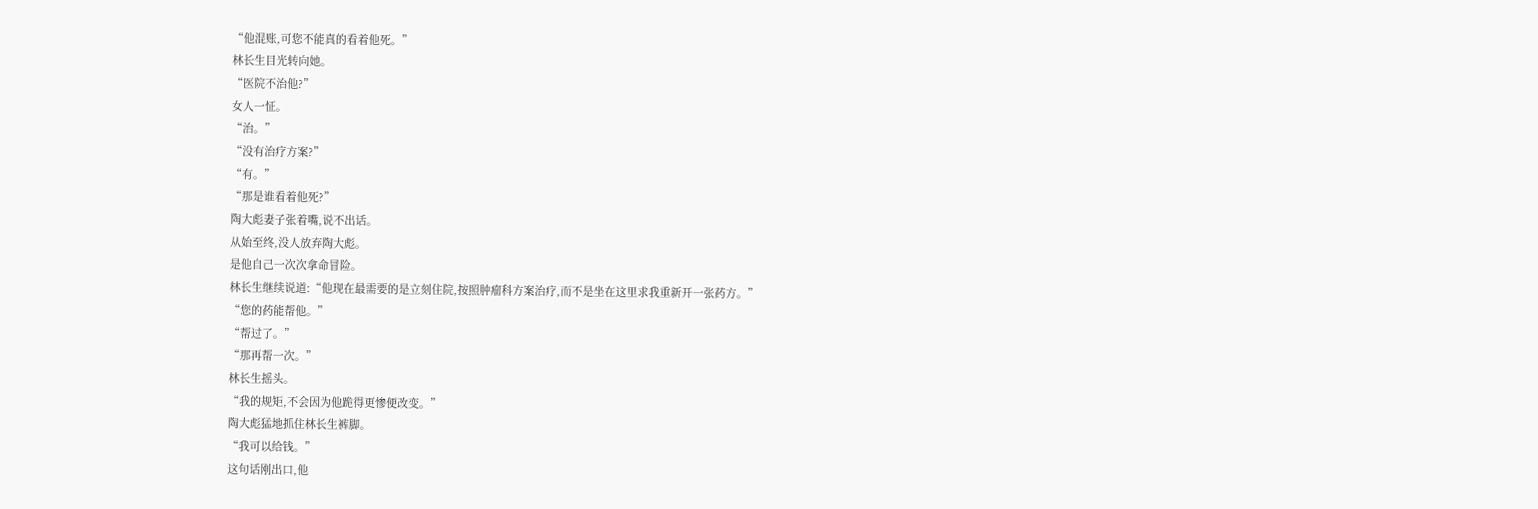“他混账,可您不能真的看着他死。”
林长生目光转向她。
“医院不治他?”
女人一怔。
“治。”
“没有治疗方案?”
“有。”
“那是谁看着他死?”
陶大彪妻子张着嘴,说不出话。
从始至终,没人放弃陶大彪。
是他自己一次次拿命冒险。
林长生继续说道:“他现在最需要的是立刻住院,按照肿瘤科方案治疗,而不是坐在这里求我重新开一张药方。”
“您的药能帮他。”
“帮过了。”
“那再帮一次。”
林长生摇头。
“我的规矩,不会因为他跪得更惨便改变。”
陶大彪猛地抓住林长生裤脚。
“我可以给钱。”
这句话刚出口,他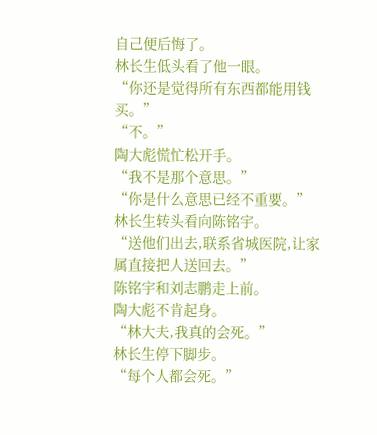自己便后悔了。
林长生低头看了他一眼。
“你还是觉得所有东西都能用钱买。”
“不。”
陶大彪慌忙松开手。
“我不是那个意思。”
“你是什么意思已经不重要。”
林长生转头看向陈铭宇。
“送他们出去,联系省城医院,让家属直接把人送回去。”
陈铭宇和刘志鹏走上前。
陶大彪不肯起身。
“林大夫,我真的会死。”
林长生停下脚步。
“每个人都会死。”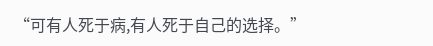“可有人死于病,有人死于自己的选择。”